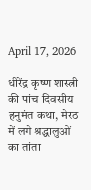April 17, 2026

धीरेंद्र कृष्ण शास्त्री की पांच दिवसीय हनुमंत कथा, मेरठ में लगे श्रद्धालुओं का तांता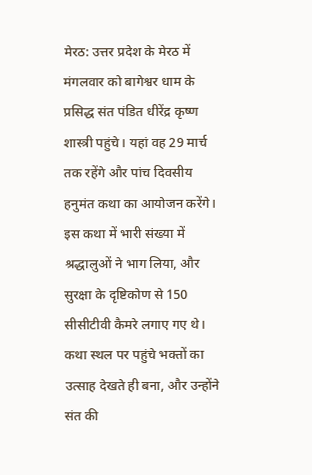मेरठ: उत्तर प्रदेश के मेरठ में मंगलवार को बागेश्वर धाम के प्रसिद्ध संत पंडित धीरेंद्र कृष्ण शास्त्री पहुंचे। यहां वह 29 मार्च तक रहेंगे और पांच दिवसीय हनुमंत कथा का आयोजन करेंगे। इस कथा में भारी संख्या में श्रद्धालुओं ने भाग लिया, और सुरक्षा के दृष्टिकोण से 150 सीसीटीवी कैमरे लगाए गए थे। कथा स्थल पर पहुंचे भक्तों का उत्साह देखते ही बना, और उन्होंने संत की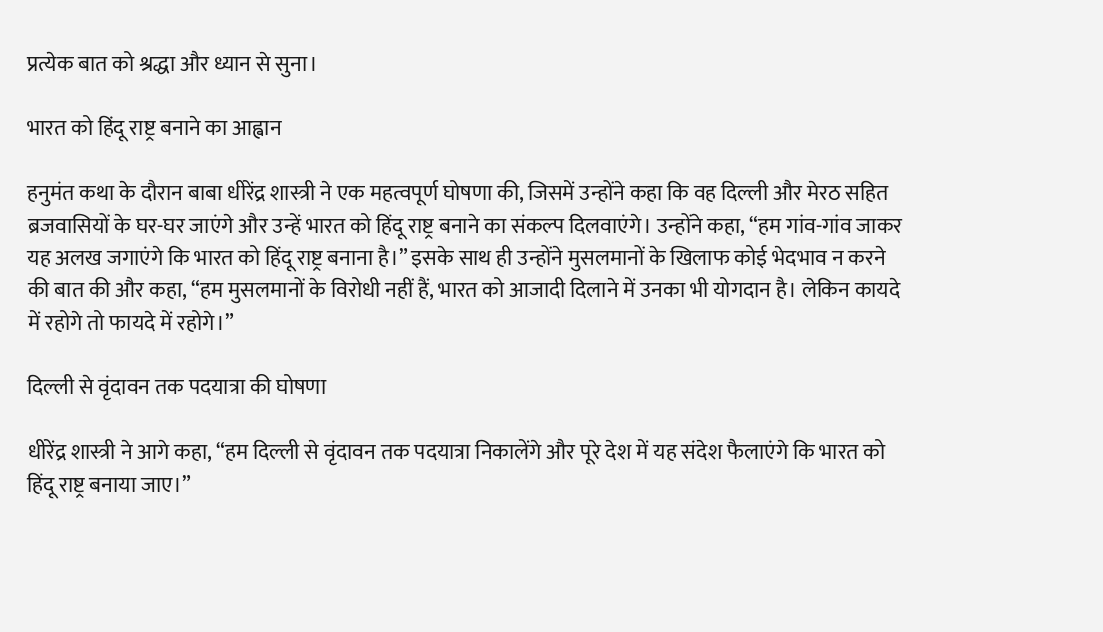प्रत्येक बात को श्रद्धा और ध्यान से सुना।

भारत को हिंदू राष्ट्र बनाने का आह्वान

हनुमंत कथा के दौरान बाबा धीरेंद्र शास्त्री ने एक महत्वपूर्ण घोषणा की, जिसमें उन्होंने कहा कि वह दिल्ली और मेरठ सहित ब्रजवासियों के घर-घर जाएंगे और उन्हें भारत को हिंदू राष्ट्र बनाने का संकल्प दिलवाएंगे। उन्होंने कहा, “हम गांव-गांव जाकर यह अलख जगाएंगे कि भारत को हिंदू राष्ट्र बनाना है।” इसके साथ ही उन्होंने मुसलमानों के खिलाफ कोई भेदभाव न करने की बात की और कहा, “हम मुसलमानों के विरोधी नहीं हैं, भारत को आजादी दिलाने में उनका भी योगदान है। लेकिन कायदे में रहोगे तो फायदे में रहोगे।”

दिल्ली से वृंदावन तक पदयात्रा की घोषणा

धीरेंद्र शास्त्री ने आगे कहा, “हम दिल्ली से वृंदावन तक पदयात्रा निकालेंगे और पूरे देश में यह संदेश फैलाएंगे कि भारत को हिंदू राष्ट्र बनाया जाए।”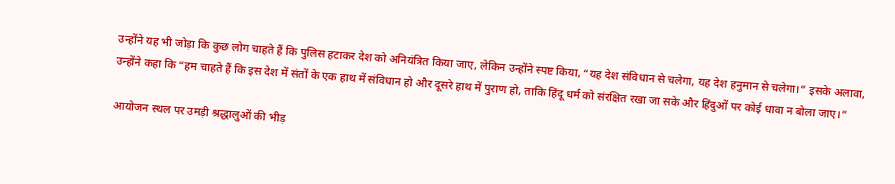उन्होंने यह भी जोड़ा कि कुछ लोग चाहते हैं कि पुलिस हटाकर देश को अनियंत्रित किया जाए, लेकिन उन्होंने स्पष्ट किया, “यह देश संविधान से चलेगा, यह देश हनुमान से चलेगा।” इसके अलावा, उन्होंने कहा कि “हम चाहते हैं कि इस देश में संतों के एक हाथ में संविधान हो और दूसरे हाथ में पुराण हो, ताकि हिंदू धर्म को संरक्षित रखा जा सके और हिंदुओं पर कोई धावा न बोला जाए।”

आयोजन स्थल पर उमड़ी श्रद्धालुओं की भीड़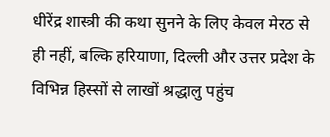धीरेंद्र शास्त्री की कथा सुनने के लिए केवल मेरठ से ही नहीं, बल्कि हरियाणा, दिल्ली और उत्तर प्रदेश के विभिन्न हिस्सों से लाखों श्रद्धालु पहुंच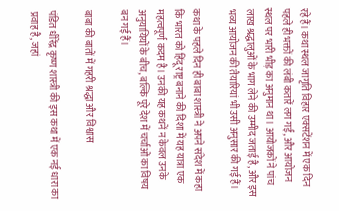रहे हैं। कथा स्थल जागृति विहार एक्सटेंशन में एक दिन पहले ही भक्तों की लंबी कतारें लग गईं, और आयोजन स्थल पर भारी भीड़ का अनुमान था। आयोजकों ने पांच लाख श्रद्धालुओं के भाग लेने की उम्मीद जताई है, और इस भव्य आयोजन की तैयारियां भी उसी अनुसार की गई हैं।

कथा के पहले दिन ही बाबा शास्त्री ने अपने संदेश में कहा कि भारत को हिंदू राष्ट्र बनाने की दिशा में यह यात्रा एक महत्वपूर्ण कदम है। उनकी यह कथनें न केवल उनके अनुयायियों के बीच, बल्कि पूरे देश में चर्चाओं का विषय बन गई हैं।

बाबा की बातों में गहरी श्रद्धा और विश्वास

पंडित धीरेंद्र कृष्ण शास्त्री की इस कथा में एक नई धारा का प्रवाह है, जहां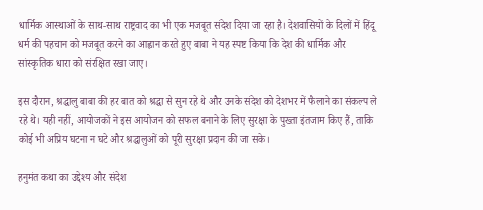धार्मिक आस्थाओं के साथ-साथ राष्ट्रवाद का भी एक मजबूत संदेश दिया जा रहा है। देशवासियों के दिलों में हिंदू धर्म की पहचान को मजबूत करने का आह्वान करते हुए बाबा ने यह स्पष्ट किया कि देश की धार्मिक और सांस्कृतिक धारा को संरक्षित रखा जाए।

इस दौरान, श्रद्धालु बाबा की हर बात को श्रद्धा से सुन रहे थे और उनके संदेश को देशभर में फैलाने का संकल्प ले रहे थे। यही नहीं, आयोजकों ने इस आयोजन को सफल बनाने के लिए सुरक्षा के पुख्ता इंतजाम किए हैं, ताकि कोई भी अप्रिय घटना न घटे और श्रद्धालुओं को पूरी सुरक्षा प्रदान की जा सके।

हनुमंत कथा का उद्देश्य और संदेश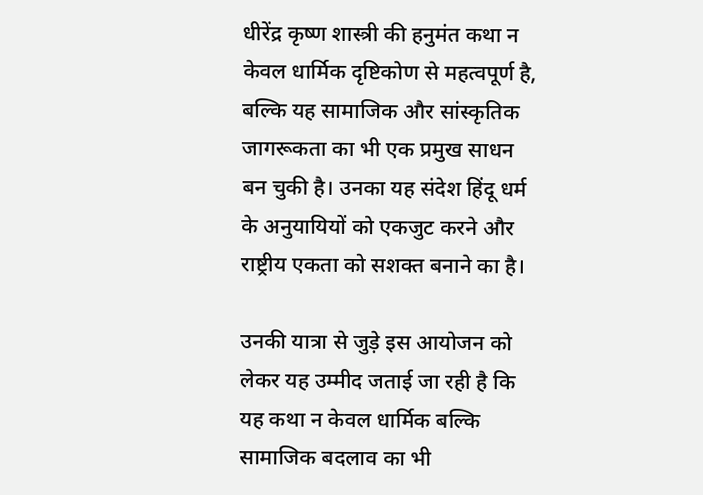धीरेंद्र कृष्ण शास्त्री की हनुमंत कथा न केवल धार्मिक दृष्टिकोण से महत्वपूर्ण है, बल्कि यह सामाजिक और सांस्कृतिक जागरूकता का भी एक प्रमुख साधन बन चुकी है। उनका यह संदेश हिंदू धर्म के अनुयायियों को एकजुट करने और राष्ट्रीय एकता को सशक्त बनाने का है।

उनकी यात्रा से जुड़े इस आयोजन को लेकर यह उम्मीद जताई जा रही है कि यह कथा न केवल धार्मिक बल्कि सामाजिक बदलाव का भी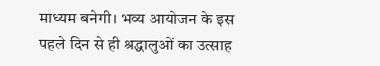माध्यम बनेगी। भव्य आयोजन के इस पहले दिन से ही श्रद्धालुओं का उत्साह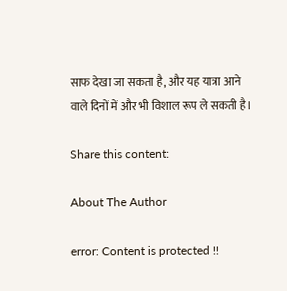साफ देखा जा सकता है, और यह यात्रा आने वाले दिनों में और भी विशाल रूप ले सकती है।

Share this content:

About The Author

error: Content is protected !!